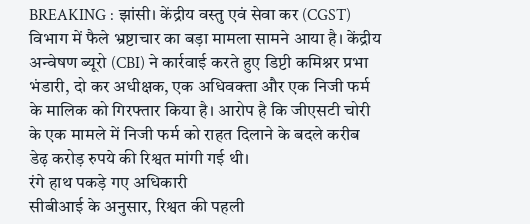BREAKING : झांसी। केंद्रीय वस्तु एवं सेवा कर (CGST) विभाग में फैले भ्रष्टाचार का बड़ा मामला सामने आया है। केंद्रीय अन्वेषण ब्यूरो (CBI) ने कार्रवाई करते हुए डिप्टी कमिश्नर प्रभा भंडारी, दो कर अधीक्षक, एक अधिवक्ता और एक निजी फर्म के मालिक को गिरफ्तार किया है। आरोप है कि जीएसटी चोरी के एक मामले में निजी फर्म को राहत दिलाने के बदले करीब डेढ़ करोड़ रुपये की रिश्वत मांगी गई थी।
रंगे हाथ पकड़े गए अधिकारी
सीबीआई के अनुसार, रिश्वत की पहली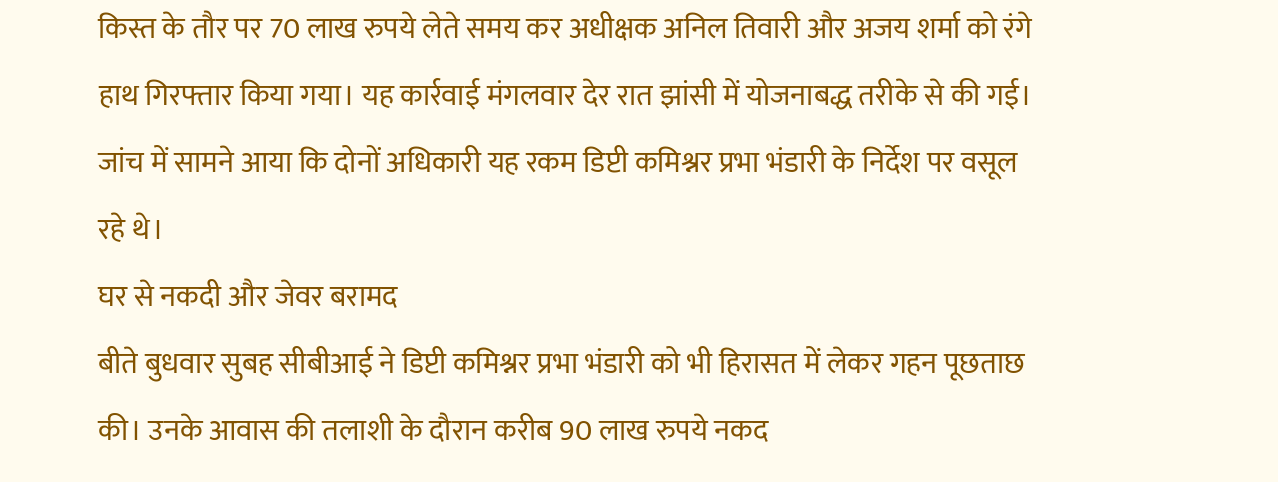किस्त के तौर पर 70 लाख रुपये लेते समय कर अधीक्षक अनिल तिवारी और अजय शर्मा को रंगे हाथ गिरफ्तार किया गया। यह कार्रवाई मंगलवार देर रात झांसी में योजनाबद्ध तरीके से की गई। जांच में सामने आया कि दोनों अधिकारी यह रकम डिप्टी कमिश्नर प्रभा भंडारी के निर्देश पर वसूल रहे थे।
घर से नकदी और जेवर बरामद
बीते बुधवार सुबह सीबीआई ने डिप्टी कमिश्नर प्रभा भंडारी को भी हिरासत में लेकर गहन पूछताछ की। उनके आवास की तलाशी के दौरान करीब 90 लाख रुपये नकद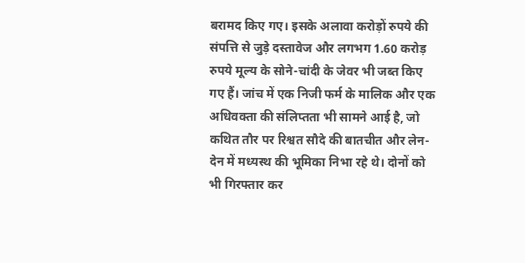बरामद किए गए। इसके अलावा करोड़ों रुपये की संपत्ति से जुड़े दस्तावेज और लगभग 1.60 करोड़ रुपये मूल्य के सोने-चांदी के जेवर भी जब्त किए गए हैं। जांच में एक निजी फर्म के मालिक और एक अधिवक्ता की संलिप्तता भी सामने आई है, जो कथित तौर पर रिश्वत सौदे की बातचीत और लेन-देन में मध्यस्थ की भूमिका निभा रहे थे। दोनों को भी गिरफ्तार कर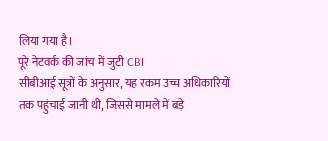लिया गया है।
पूरे नेटवर्क की जांच में जुटी CBI
सीबीआई सूत्रों के अनुसार, यह रकम उच्च अधिकारियों तक पहुंचाई जानी थी, जिससे मामले में बड़े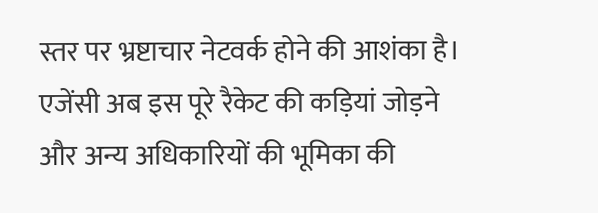स्तर पर भ्रष्टाचार नेटवर्क होने की आशंका है। एजेंसी अब इस पूरे रैकेट की कड़ियां जोड़ने और अन्य अधिकारियों की भूमिका की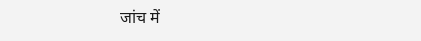जांच में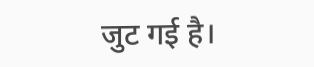जुट गई है।